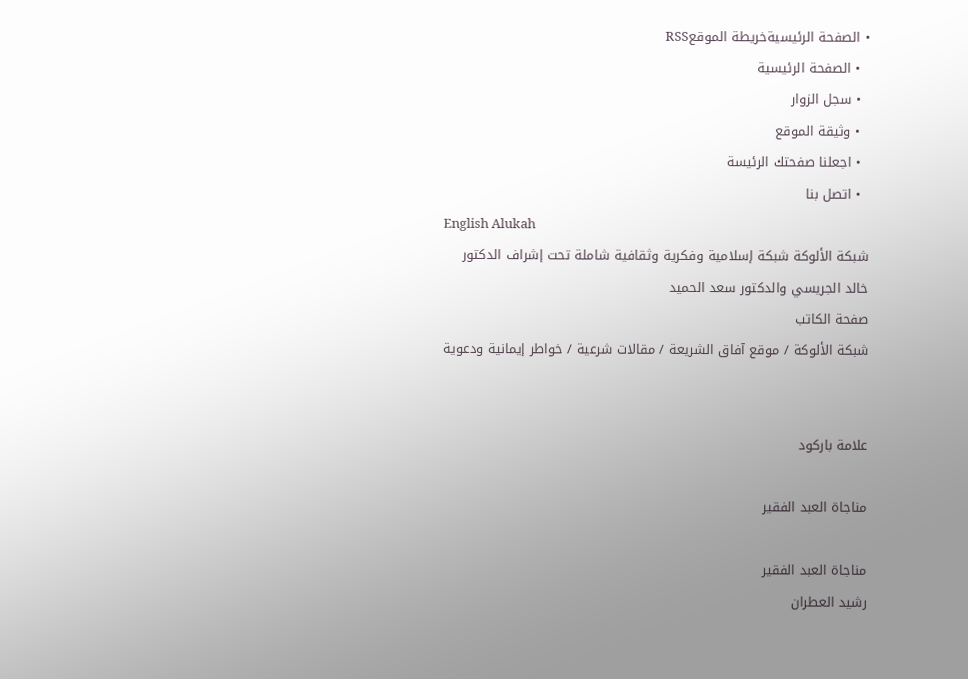• الصفحة الرئيسيةخريطة الموقعRSS
  • الصفحة الرئيسية
  • سجل الزوار
  • وثيقة الموقع
  • اجعلنا صفحتك الرئيسة
  • اتصل بنا
English Alukah
شبكة الألوكة شبكة إسلامية وفكرية وثقافية شاملة تحت إشراف الدكتور خالد الجريسي والدكتور سعد الحميد
صفحة الكاتب
شبكة الألوكة / موقع آفاق الشريعة / مقالات شرعية / خواطر إيمانية ودعوية


علامة باركود

مناجاة العبد الفقير

مناجاة العبد الفقير
رشيد العطران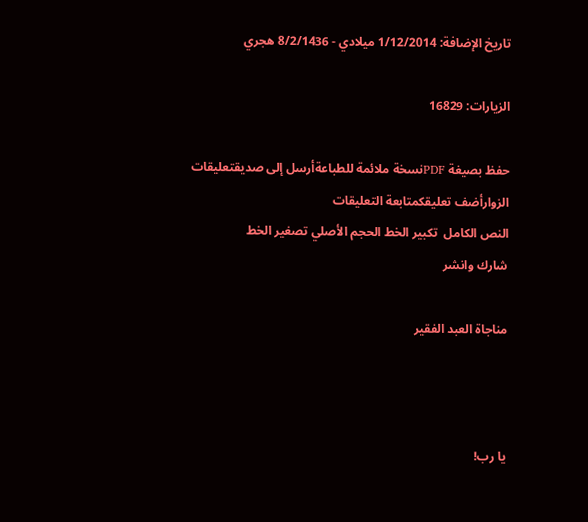تاريخ الإضافة: 1/12/2014 ميلادي - 8/2/1436 هجري

الزيارات: 16829

حفظ بصيغة PDFنسخة ملائمة للطباعةأرسل إلى صديقتعليقات الزوارأضف تعليقكمتابعة التعليقات
النص الكامل  تكبير الخط الحجم الأصلي تصغير الخط
شارك وانشر

مناجاة العبد الفقير



يا رب!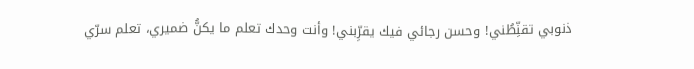ذنوبي تقنِّطُني! وحسن رجائي فيك يقرِّبني! وأنت وحدك تعلم ما يكنُّ ضميري، تعلم سرّي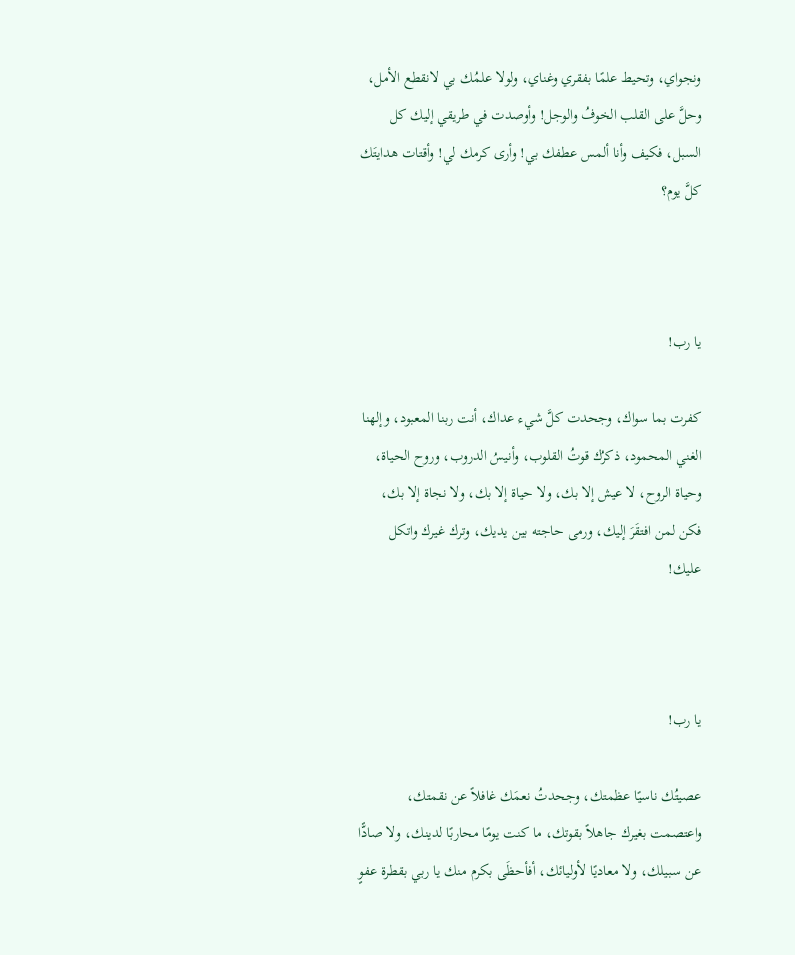ونجواي، وتحيط علمًا بفقري وغناي، ولولا علمُك بي لانقطع الأمل، وحلَّ على القلب الخوفُ والوجل! وأوصدت في طريقي إليك كل السبل، فكيف وأنا ألمس عطفك بي! وأرى كرمك لي! وأقتات هدايتَك كلَّ يوم؟



يا رب!

كفرت بما سواك، وجحدت كلَّ شيء عداك، أنت ربنا المعبود، وإلهنا الغني المحمود، ذكرُك قوتُ القلوب، وأنيسُ الدروب، وروح الحياة، وحياة الروح، لا عيش إلا بك، ولا حياة إلا بك، ولا نجاة إلا بك، فكن لمن افتقَرَ إليك، ورمى حاجته بين يديك، وترك غيرك واتكل عليك!



يا رب!

عصيتُك ناسيًا عظمتك، وجحدتُ نعمَك غافلاً عن نقمتك، واعتصمت بغيرك جاهلاً بقوتك، ما كنت يومًا محاربًا لدينك، ولا صادًّا عن سبيلك، ولا معاديًا لأوليائك، أفأحظَى بكرم منك يا ربي بقطرة عفوٍ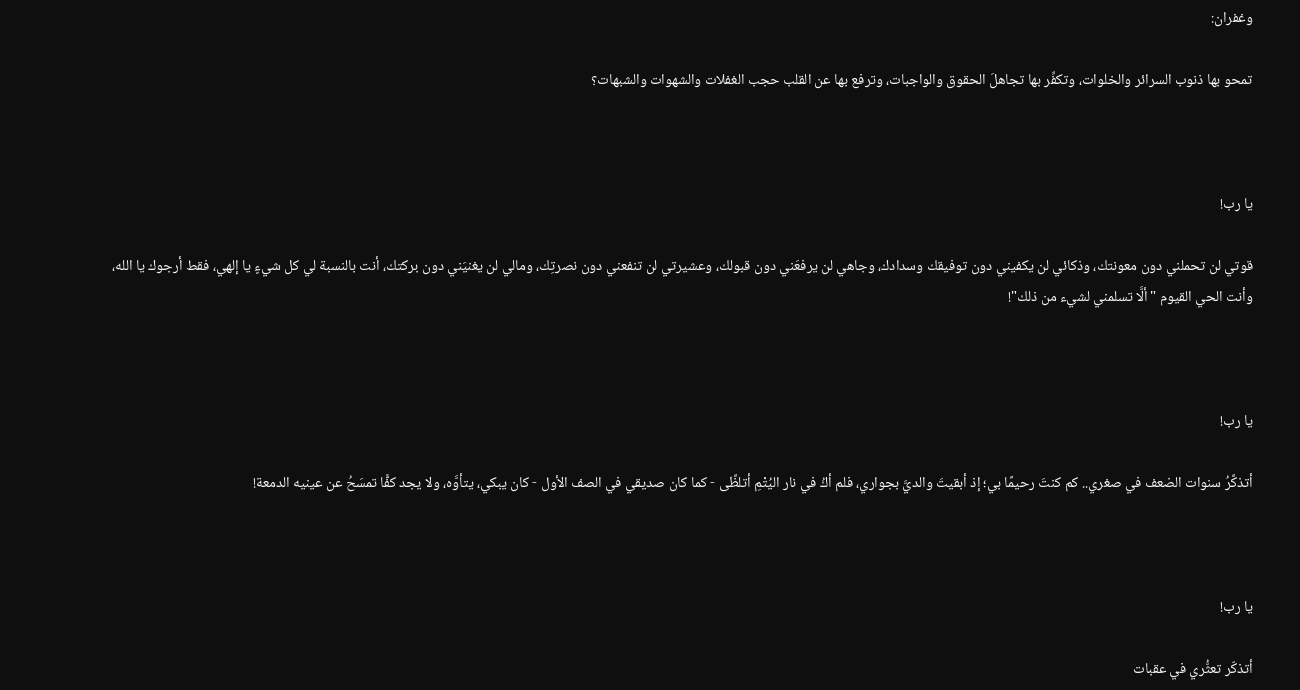وغفران:

تمحو بها ذنوب السرائر والخلوات، وتكفِّر بها تجاهلَ الحقوق والواجبات، وترفع بها عن القلب حجب الغفلات والشهوات والشبهات؟



يا رب!

قوتي لن تحملني دون معونتك، وذكائي لن يكفيني دون توفيقك وسدادك، وجاهي لن يرفعَني دون قبولك، وعشيرتي لن تنفعني دون نصرتِك، ومالي لن يغنيَني دون بركتك، أنت بالنسبة لي كل شيءٍ يا إلهي، فقط أرجوك يا الله، وأنت الحي القيوم "ألَّا تسلمني لشيء من ذلك"!



يا رب!

أتذكَّرُ سنوات الضعف في صغري.. كم كنتَ رحيمًا بي؛ إذ أبقيتَ والديَّ بجواري، فلم أكُ في نار اليُتْمِ أتلظَّى - كما كان صديقي في الصف الأول - كان يبكي، يتأوَّه، ولا يجد كفًّا تمسَحُ عن عينيه الدمعة!



يا رب!

أتذكّر تعثُّري في عقبات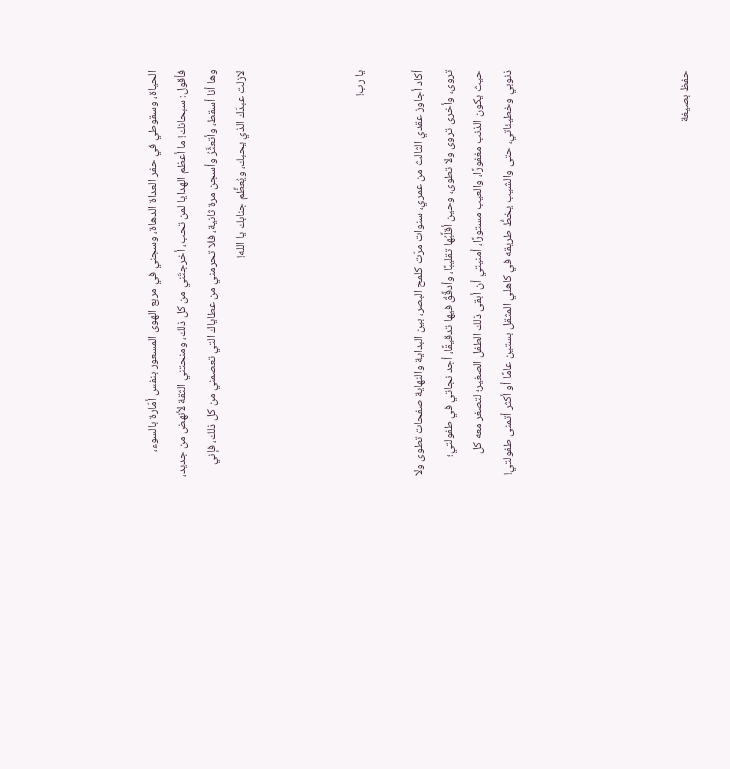الحياة، وسقوطي في حفر العداة الدهاة، وسجني في مربع الهوى المسعور بنفس أمّارة بالسوء، فأقول: سبحانك! ما أعظم الهدايا لمن تحب، أخرجتَني من كل ذلك، ومنحتني الثقة لأنهض من جديد، وها أنا أسقط، وأتعثَّرُ وأسجن مرة ثانية، فلا تحرمني من عطاياك التي تعصمني من كل ذلك، فإني لازلت عبدَك الذي يحبك، ويُعظِّم جنابك يا الله!



يا رب!

أكاد أجاوز عقدي الثالث من عمري، سنوات مرّت كلمح البصر، بين البداية والنهاية صفحات تطوى ولا تروى، وأخرى تروى ولا تطوى، وحين أقلِّبُها تقليبًا، وأدقِّقُ فيها تدقيقًا، أجد نجاتي في طفولتي؛ حيث يكون الذنب مغفورًا، والعيب مستورًا، أمنيتي أن أبقى ذلك الطفل الصغير؛ لتصغر معه كل ذنوبي وخطيئاتي، حتى والشيب يخطُّ طريقه في كاهلي المثقل بستين عامًا أو أكثر أتمنى طفولتي!





حفظ بصيغة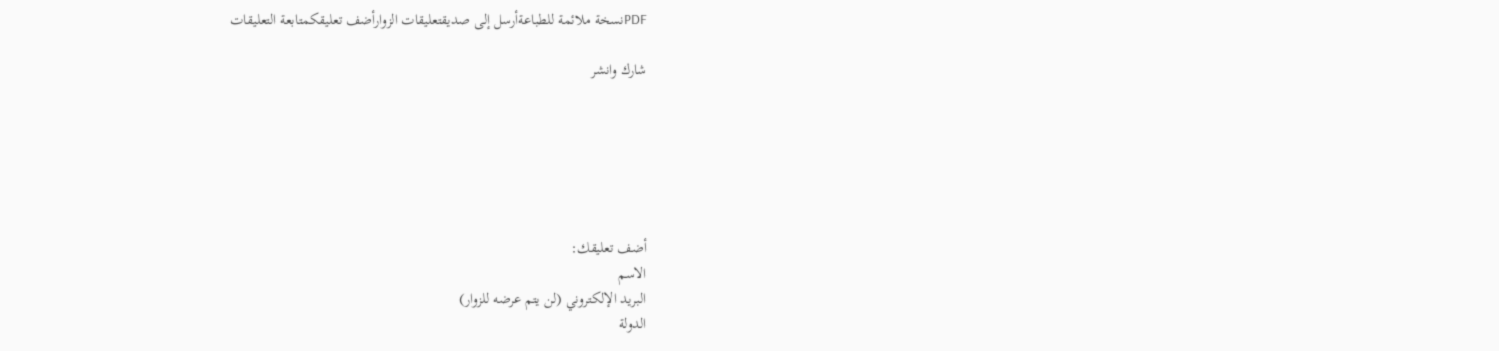PDFنسخة ملائمة للطباعةأرسل إلى صديقتعليقات الزوارأضف تعليقكمتابعة التعليقات

شارك وانشر






أضف تعليقك:
الاسم
البريد الإلكتروني (لن يتم عرضه للزوار)
الدولة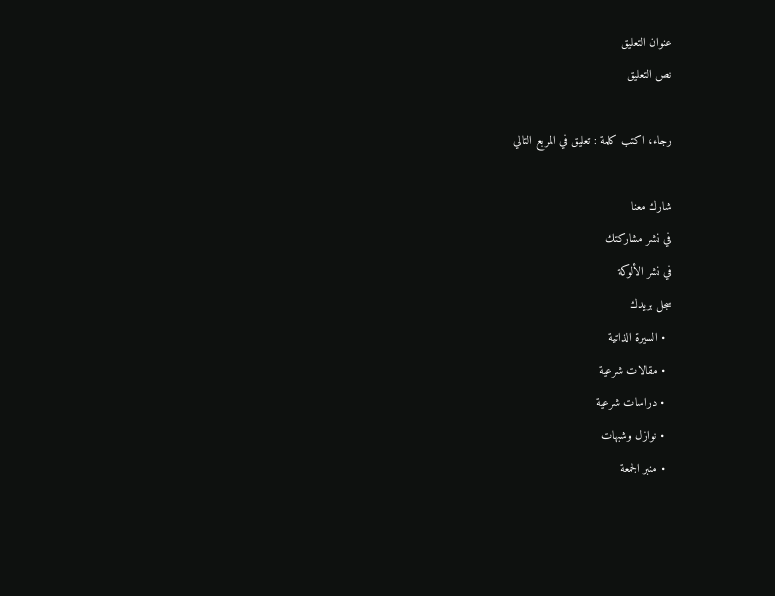عنوان التعليق
نص التعليق

رجاء، اكتب كلمة : تعليق في المربع التالي

شارك معنا
في نشر مشاركتك
في نشر الألوكة
سجل بريدك
  • السيرة الذاتية
  • مقالات شرعية
  • دراسات شرعية
  • نوازل وشبهات
  • منبر الجمعة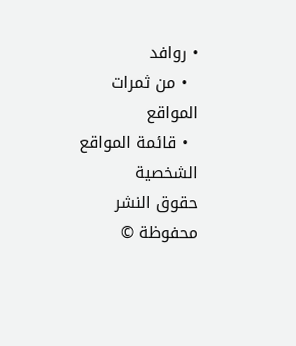• روافد
  • من ثمرات المواقع
  • قائمة المواقع الشخصية
حقوق النشر محفوظة ©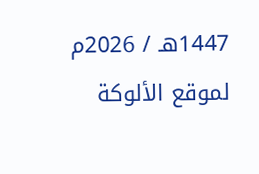1447هـ / 2026م لموقع الألوكة